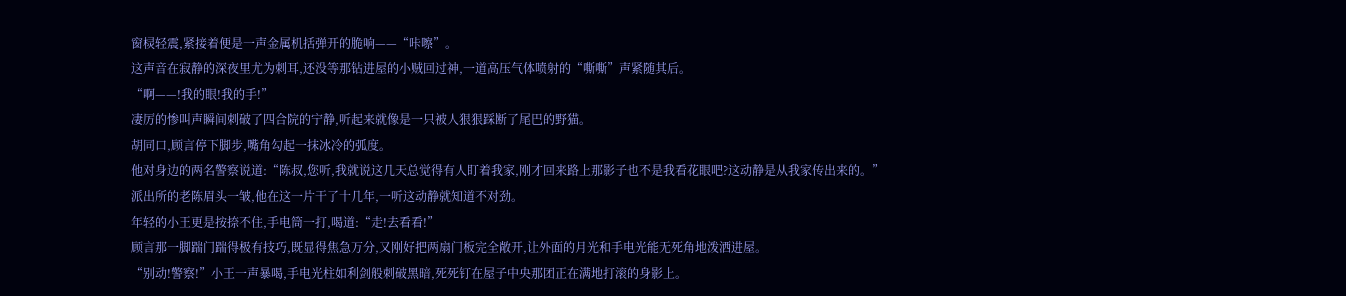窗棂轻震,紧接着便是一声金属机括弹开的脆响——“咔嚓”。
这声音在寂静的深夜里尤为刺耳,还没等那钻进屋的小贼回过神,一道高压气体喷射的“嘶嘶”声紧随其后。
“啊——!我的眼!我的手!”
凄厉的惨叫声瞬间刺破了四合院的宁静,听起来就像是一只被人狠狠踩断了尾巴的野猫。
胡同口,顾言停下脚步,嘴角勾起一抹冰冷的弧度。
他对身边的两名警察说道:“陈叔,您听,我就说这几天总觉得有人盯着我家,刚才回来路上那影子也不是我看花眼吧?这动静是从我家传出来的。”
派出所的老陈眉头一皱,他在这一片干了十几年,一听这动静就知道不对劲。
年轻的小王更是按捺不住,手电筒一打,喝道:“走!去看看!”
顾言那一脚踹门踹得极有技巧,既显得焦急万分,又刚好把两扇门板完全敞开,让外面的月光和手电光能无死角地泼洒进屋。
“别动!警察!”小王一声暴喝,手电光柱如利剑般刺破黑暗,死死钉在屋子中央那团正在满地打滚的身影上。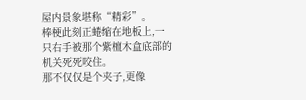屋内景象堪称“精彩”。
棒梗此刻正蜷缩在地板上,一只右手被那个紫檀木盒底部的机关死死咬住。
那不仅仅是个夹子,更像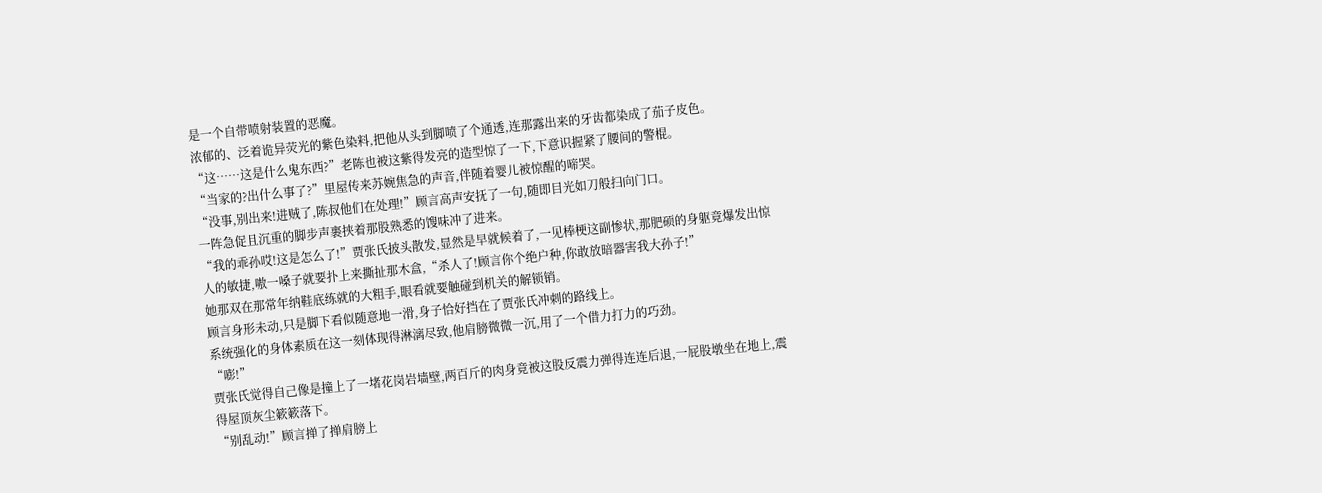是一个自带喷射装置的恶魔。
浓郁的、泛着诡异荧光的紫色染料,把他从头到脚喷了个通透,连那露出来的牙齿都染成了茄子皮色。
“这……这是什么鬼东西?”老陈也被这紫得发亮的造型惊了一下,下意识握紧了腰间的警棍。
“当家的?出什么事了?”里屋传来苏婉焦急的声音,伴随着婴儿被惊醒的啼哭。
“没事,别出来!进贼了,陈叔他们在处理!”顾言高声安抚了一句,随即目光如刀般扫向门口。
一阵急促且沉重的脚步声裹挟着那股熟悉的馊味冲了进来。
“我的乖孙哎!这是怎么了!”贾张氏披头散发,显然是早就候着了,一见棒梗这副惨状,那肥硕的身躯竟爆发出惊人的敏捷,嗷一嗓子就要扑上来撕扯那木盒,“杀人了!顾言你个绝户种,你敢放暗器害我大孙子!”
她那双在那常年纳鞋底练就的大粗手,眼看就要触碰到机关的解锁销。
顾言身形未动,只是脚下看似随意地一滑,身子恰好挡在了贾张氏冲刺的路线上。
系统强化的身体素质在这一刻体现得淋漓尽致,他肩膀微微一沉,用了一个借力打力的巧劲。
“嘭!”
贾张氏觉得自己像是撞上了一堵花岗岩墙壁,两百斤的肉身竟被这股反震力弹得连连后退,一屁股墩坐在地上,震得屋顶灰尘簌簌落下。
“别乱动!”顾言掸了掸肩膀上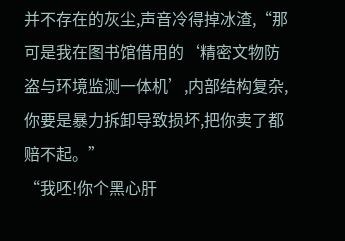并不存在的灰尘,声音冷得掉冰渣,“那可是我在图书馆借用的‘精密文物防盗与环境监测一体机’,内部结构复杂,你要是暴力拆卸导致损坏,把你卖了都赔不起。”
“我呸!你个黑心肝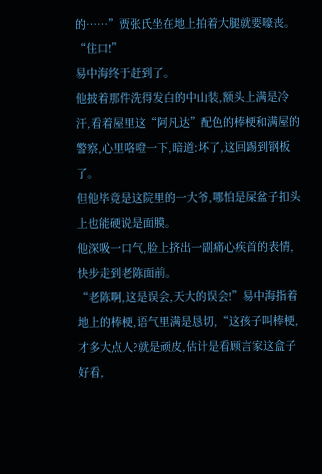的……”贾张氏坐在地上拍着大腿就要嚎丧。
“住口!”
易中海终于赶到了。
他披着那件洗得发白的中山装,额头上满是冷汗,看着屋里这“阿凡达”配色的棒梗和满屋的警察,心里咯噔一下,暗道:坏了,这回踢到钢板了。
但他毕竟是这院里的一大爷,哪怕是屎盆子扣头上也能硬说是面膜。
他深吸一口气,脸上挤出一副痛心疾首的表情,快步走到老陈面前。
“老陈啊,这是误会,天大的误会!”易中海指着地上的棒梗,语气里满是恳切,“这孩子叫棒梗,才多大点人?就是顽皮,估计是看顾言家这盒子好看,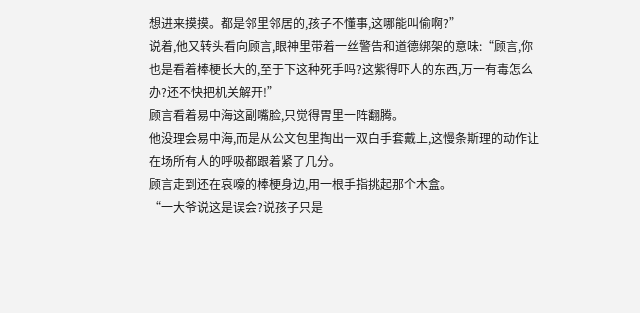想进来摸摸。都是邻里邻居的,孩子不懂事,这哪能叫偷啊?”
说着,他又转头看向顾言,眼神里带着一丝警告和道德绑架的意味:“顾言,你也是看着棒梗长大的,至于下这种死手吗?这紫得吓人的东西,万一有毒怎么办?还不快把机关解开!”
顾言看着易中海这副嘴脸,只觉得胃里一阵翻腾。
他没理会易中海,而是从公文包里掏出一双白手套戴上,这慢条斯理的动作让在场所有人的呼吸都跟着紧了几分。
顾言走到还在哀嚎的棒梗身边,用一根手指挑起那个木盒。
“一大爷说这是误会?说孩子只是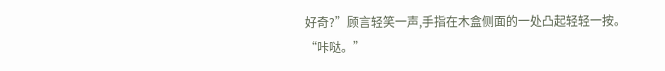好奇?”顾言轻笑一声,手指在木盒侧面的一处凸起轻轻一按。
“咔哒。”